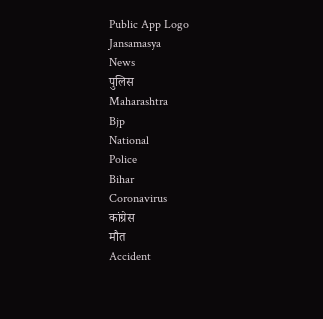Public App Logo
Jansamasya
News
पुलिस
Maharashtra
Bjp
National
Police
Bihar
Coronavirus
कांग्रेस
मौत
Accident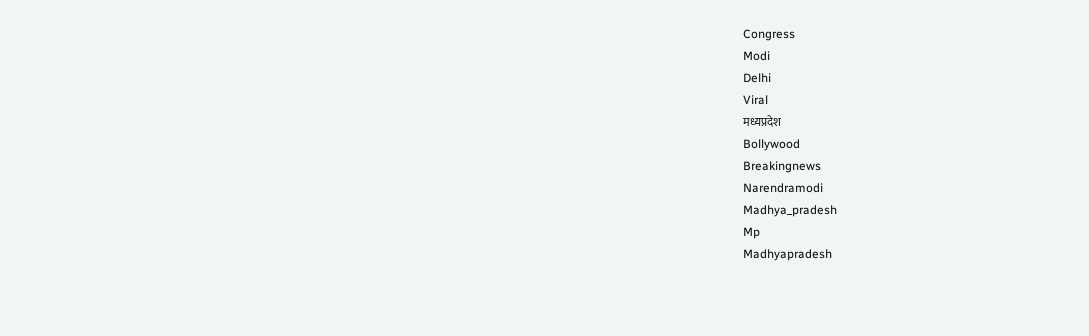Congress
Modi
Delhi
Viral
मध्यप्रदेश
Bollywood
Breakingnews
Narendramodi
Madhya_pradesh
Mp
Madhyapradesh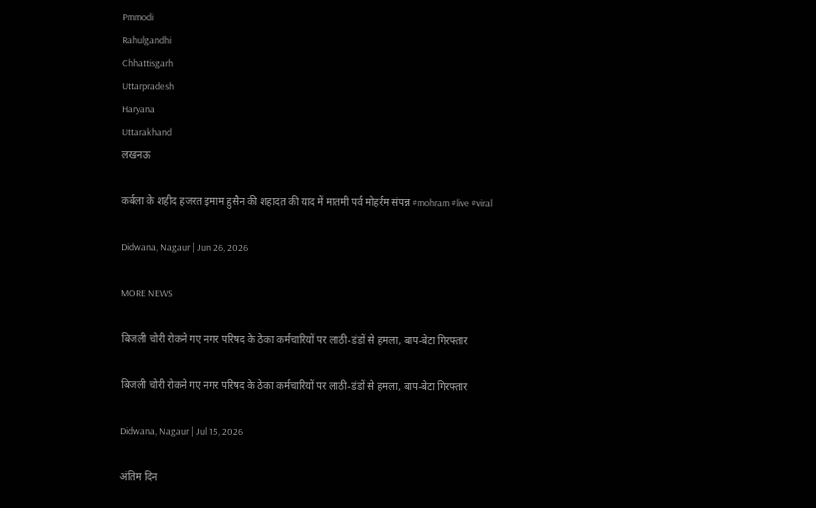Pmmodi
Rahulgandhi
Chhattisgarh
Uttarpradesh
Haryana
Uttarakhand
लखनऊ

कर्बला के शहीद हजरत इमाम हुसैन की शहादत की याद में मातमी पर्व मोहर्रम संपन्न #mohram #live #viral

Didwana, Nagaur | Jun 26, 2026

MORE NEWS

बिजली चोरी रोकने गए नगर परिषद के ठेका कर्मचारियों पर लाठी-डंडों से हमला, बाप-बेटा गिरफ्तार

बिजली चोरी रोकने गए नगर परिषद के ठेका कर्मचारियों पर लाठी-डंडों से हमला, बाप-बेटा गिरफ्तार

Didwana, Nagaur | Jul 15, 2026

अंतिम दिन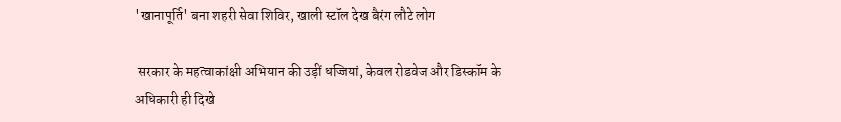'खानापूर्ति' बना शहरी सेवा शिविर, खाली स्टॉल देख बैरंग लौटे लोग

 सरकार के महत्वाकांक्षी अभियान की उड़ीं धज्जियां, केवल रोडवेज और डिस्कॉम के अधिकारी ही दिखे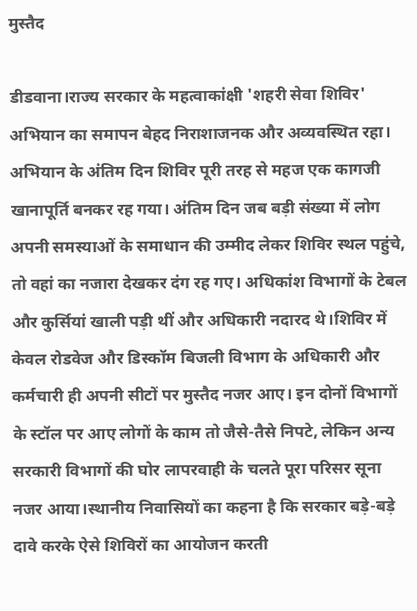मुस्तैद

डीडवाना।राज्य सरकार के महत्वाकांक्षी 'शहरी सेवा शिविर' अभियान का समापन बेहद निराशाजनक और अव्यवस्थित रहा। अभियान के अंतिम दिन शिविर पूरी तरह से महज एक कागजी खानापूर्ति बनकर रह गया। अंतिम दिन जब बड़ी संख्या में लोग अपनी समस्याओं के समाधान की उम्मीद लेकर शिविर स्थल पहुंचे, तो वहां का नजारा देखकर दंग रह गए। अधिकांश विभागों के टेबल और कुर्सियां खाली पड़ी थीं और अधिकारी नदारद थे।शिविर में केवल रोडवेज और डिस्कॉम बिजली विभाग के अधिकारी और कर्मचारी ही अपनी सीटों पर मुस्तैद नजर आए। इन दोनों विभागों के स्टॉल पर आए लोगों के काम तो जैसे-तैसे निपटे, लेकिन अन्य सरकारी विभागों की घोर लापरवाही के चलते पूरा परिसर सूना नजर आया।स्थानीय निवासियों का कहना है कि सरकार बड़े-बड़े दावे करके ऐसे शिविरों का आयोजन करती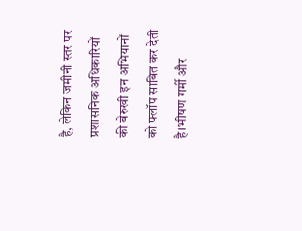है, लेकिन जमीनी स्तर पर प्रशासनिक अधिकारियों की बेरुखी इन अभियानों को फ्लॉप साबित कर देती है।भीषण गर्मी और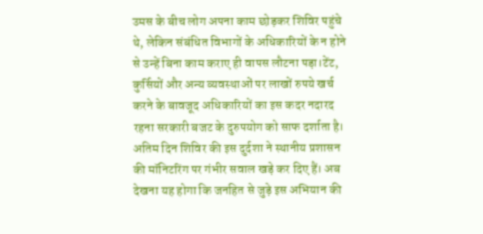उमस के बीच लोग अपना काम छोड़कर शिविर पहुंचे थे, लेकिन संबंधित विभागों के अधिकारियों के न होने से उन्हें बिना काम कराए ही वापस लौटना पड़ा।टेंट, कुर्सियों और अन्य व्यवस्थाओं पर लाखों रुपये खर्च करने के बावजूद अधिकारियों का इस कदर नदारद रहना सरकारी बजट के दुरुपयोग को साफ दर्शाता है। अतिम दिन शिविर की इस दुर्दशा ने स्थानीय प्रशासन की मॉनिटरिंग पर गंभीर सवाल खड़े कर दिए हैं। अब देखना यह होगा कि जनहित से जुड़े इस अभियान की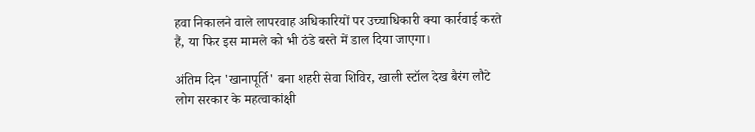हवा निकालने वाले लापरवाह अधिकारियों पर उच्चाधिकारी क्या कार्रवाई करते हैं, या फिर इस मामले को भी ठंडे बस्ते में डाल दिया जाएगा।

अंतिम दिन 'खानापूर्ति' बना शहरी सेवा शिविर, खाली स्टॉल देख बैरंग लौटे लोग सरकार के महत्वाकांक्षी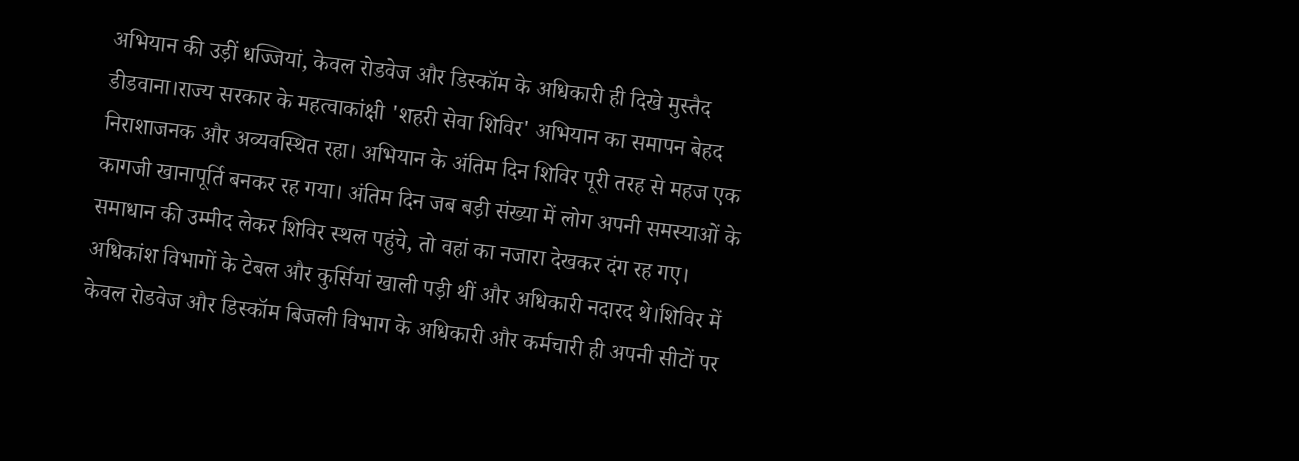अभियान की उड़ीं धज्जियां, केवल रोडवेज और डिस्कॉम के अधिकारी ही दिखे मुस्तैद डीडवाना।राज्य सरकार के महत्वाकांक्षी 'शहरी सेवा शिविर' अभियान का समापन बेहद निराशाजनक और अव्यवस्थित रहा। अभियान के अंतिम दिन शिविर पूरी तरह से महज एक कागजी खानापूर्ति बनकर रह गया। अंतिम दिन जब बड़ी संख्या में लोग अपनी समस्याओं के समाधान की उम्मीद लेकर शिविर स्थल पहुंचे, तो वहां का नजारा देखकर दंग रह गए। अधिकांश विभागों के टेबल और कुर्सियां खाली पड़ी थीं और अधिकारी नदारद थे।शिविर में केवल रोडवेज और डिस्कॉम बिजली विभाग के अधिकारी और कर्मचारी ही अपनी सीटों पर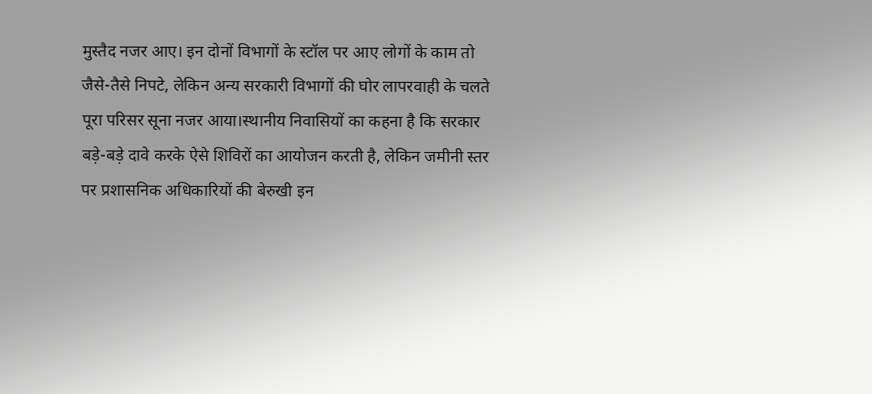मुस्तैद नजर आए। इन दोनों विभागों के स्टॉल पर आए लोगों के काम तो जैसे-तैसे निपटे, लेकिन अन्य सरकारी विभागों की घोर लापरवाही के चलते पूरा परिसर सूना नजर आया।स्थानीय निवासियों का कहना है कि सरकार बड़े-बड़े दावे करके ऐसे शिविरों का आयोजन करती है, लेकिन जमीनी स्तर पर प्रशासनिक अधिकारियों की बेरुखी इन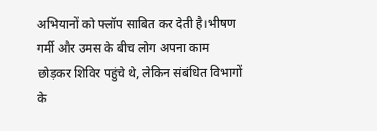अभियानों को फ्लॉप साबित कर देती है।भीषण गर्मी और उमस के बीच लोग अपना काम छोड़कर शिविर पहुंचे थे, लेकिन संबंधित विभागों के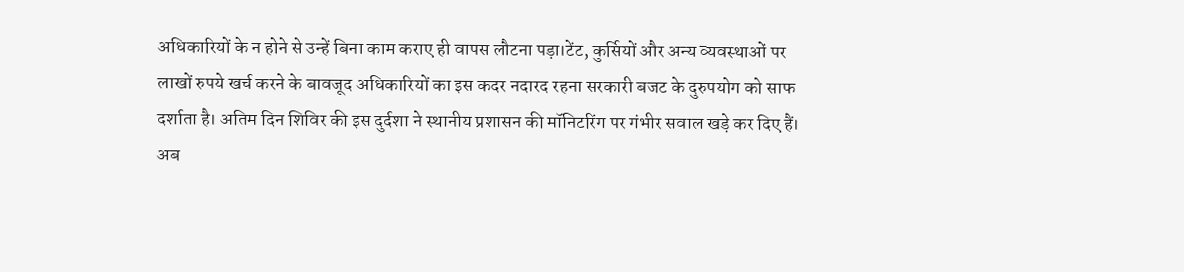अधिकारियों के न होने से उन्हें बिना काम कराए ही वापस लौटना पड़ा।टेंट, कुर्सियों और अन्य व्यवस्थाओं पर लाखों रुपये खर्च करने के बावजूद अधिकारियों का इस कदर नदारद रहना सरकारी बजट के दुरुपयोग को साफ दर्शाता है। अतिम दिन शिविर की इस दुर्दशा ने स्थानीय प्रशासन की मॉनिटरिंग पर गंभीर सवाल खड़े कर दिए हैं। अब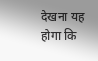देखना यह होगा कि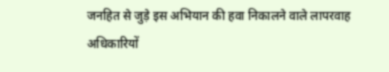जनहित से जुड़े इस अभियान की हवा निकालने वाले लापरवाह अधिकारियों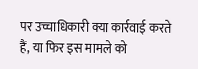पर उच्चाधिकारी क्या कार्रवाई करते हैं, या फिर इस मामले को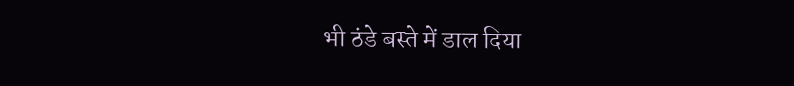भी ठंडे बस्ते में डाल दिया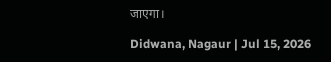जाएगा।

Didwana, Nagaur | Jul 15, 2026